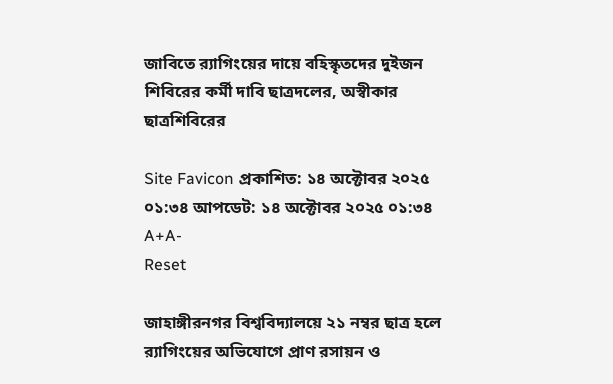জাবিতে র‍্যাগিংয়ের দায়ে বহিস্কৃতদের দুইজন শিবিরের কর্মী দাবি ছাত্রদলের, অস্বীকার ছাত্রশিবিরের

Site Favicon প্রকাশিত: ১৪ অক্টোবর ২০২৫ ০১:৩৪ আপডেট: ১৪ অক্টোবর ২০২৫ ০১:৩৪
A+A-
Reset

জাহাঙ্গীরনগর বিশ্ববিদ্যালয়ে ২১ নম্বর ছাত্র হলে র‍্যাগিংয়ের অভিযোগে প্রাণ রসায়ন ও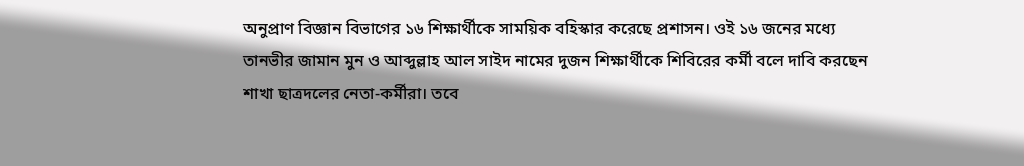অনুপ্রাণ বিজ্ঞান বিভাগের ১৬ শিক্ষার্থীকে সাময়িক বহিস্কার করেছে প্রশাসন। ওই ১৬ জনের মধ্যে তানভীর জামান মুন ও আব্দুল্লাহ আল সাইদ নামের দুজন শিক্ষার্থীকে শিবিরের কর্মী বলে দাবি করছেন শাখা ছাত্রদলের নেতা-কর্মীরা। তবে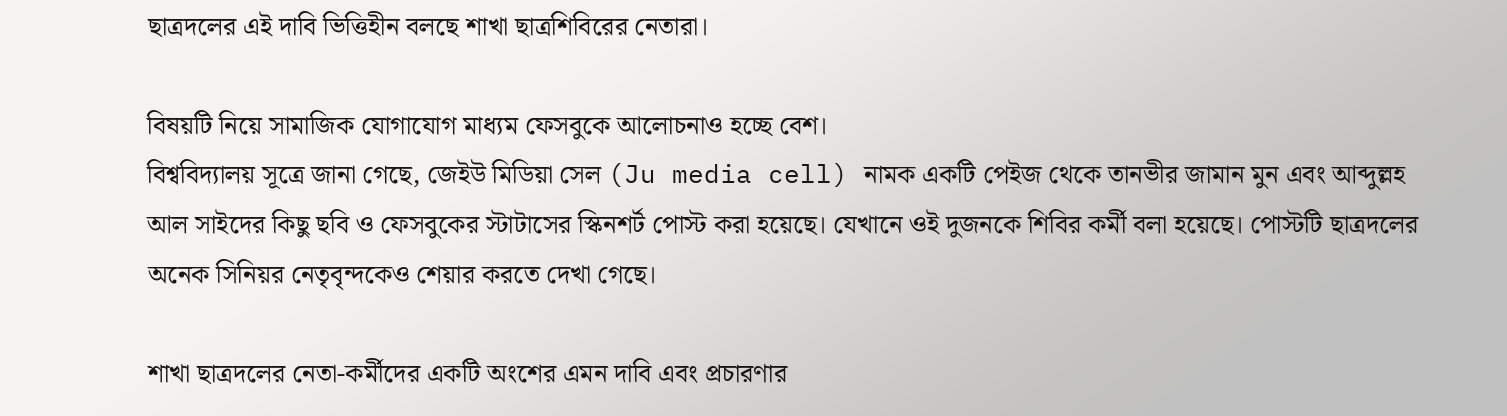ছাত্রদলের এই দাবি ভিত্তিহীন বলছে শাখা ছাত্রশিবিরের নেতারা।

বিষয়টি নিয়ে সামাজিক যোগাযোগ মাধ্যম ফেসবুকে আলোচনাও হচ্ছে বেশ।
বিশ্ববিদ্যালয় সূত্রে জানা গেছে, জেইউ মিডিয়া সেল (Ju media cell) নামক একটি পেইজ থেকে তানভীর জামান মুন এবং আব্দুল্লহ আল সাইদের কিছু ছবি ও ফেসবুকের স্টাটাসের স্কিনশর্ট পোস্ট করা হয়েছে। যেখানে ওই দুজনকে শিবির কর্মী বলা হয়েছে। পোস্টটি ছাত্রদলের অনেক সিনিয়র নেতৃবৃন্দকেও শেয়ার করতে দেখা গেছে।

শাখা ছাত্রদলের নেতা-কর্মীদের একটি অংশের এমন দাবি এবং প্রচারণার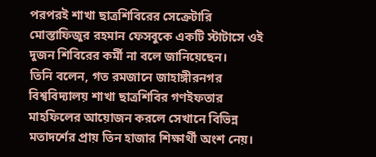পরপরই শাখা ছাত্রশিবিরের সেক্রেটারি মোস্তাফিজুর রহমান ফেসবুকে একটি স্টাটাসে ওই দুজন শিবিরের কর্মী না বলে জানিয়েছেন।
তিনি বলেন, গত রমজানে জাহাঙ্গীরনগর বিশ্ববিদ্যালয় শাখা ছাত্রশিবির গণইফতার মাহফিলের আয়োজন করলে সেখানে বিভিন্ন মতাদর্শের প্রায় তিন হাজার শিক্ষার্থী অংশ নেয়।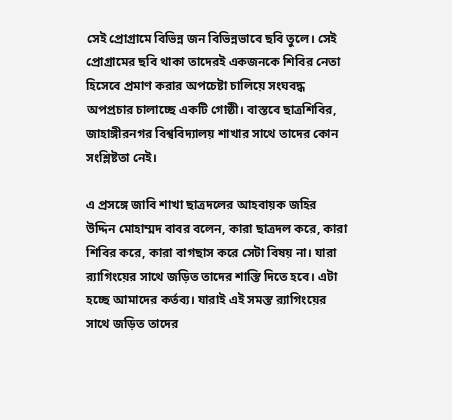সেই প্রোগ্রামে বিভিন্ন জন বিভিন্নভাবে ছবি তুলে। সেই প্রোগ্রামের ছবি থাকা তাদেরই একজনকে শিবির নেতা হিসেবে প্রমাণ করার অপচেষ্টা চালিয়ে সংঘবদ্ধ অপপ্রচার চালাচ্ছে একটি গোষ্ঠী। বাস্তবে ছাত্রশিবির, জাহাঙ্গীরনগর বিশ্ববিদ্যালয় শাখার সাথে তাদের কোন সংশ্লিষ্টতা নেই।

এ প্রসঙ্গে জাবি শাখা ছাত্রদলের আহবায়ক জহির উদ্দিন মোহাম্মদ বাবর বলেন, কারা ছাত্রদল করে, কারা শিবির করে, কারা বাগছাস করে সেটা বিষয় না। যারা র‍্যাগিংয়ের সাথে জড়িত তাদের শাস্তি দিতে হবে। এটা হচ্ছে আমাদের কর্তব্য। যারাই এই সমস্ত র‍্যাগিংয়ের সাথে জড়িত তাদের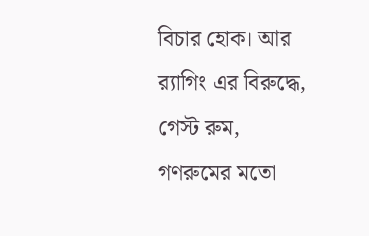বিচার হোক। আর র‍্যাগিং এর বিরুদ্ধে, গেস্ট রুম, গণরুমের মতো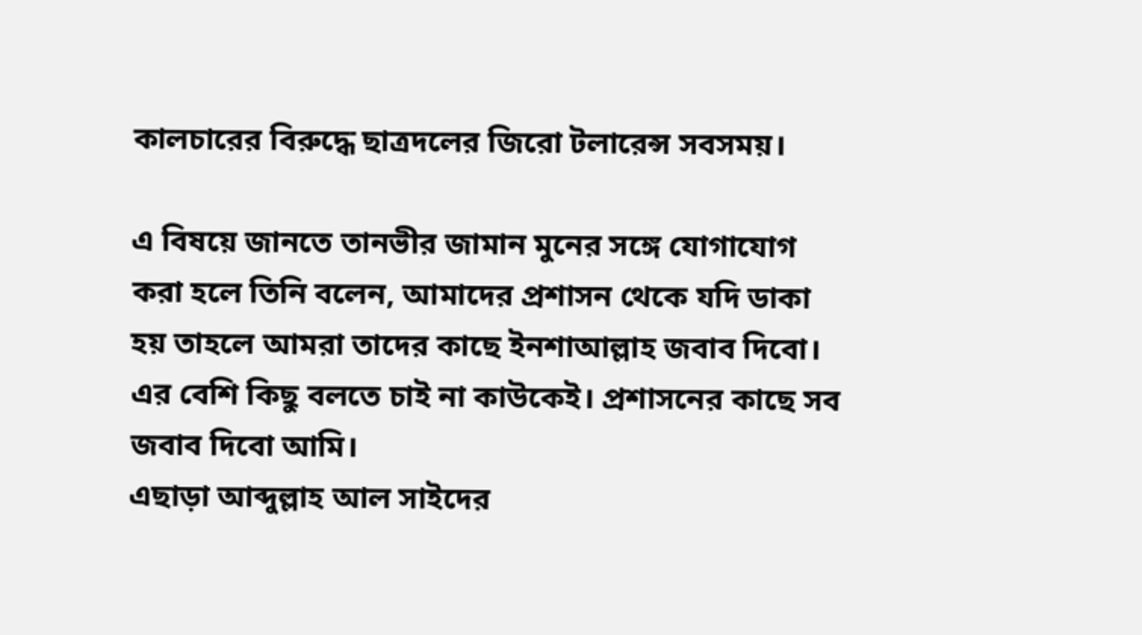কালচারের বিরুদ্ধে ছাত্রদলের জিরো টলারেন্স সবসময়।

এ বিষয়ে জানতে তানভীর জামান মুনের সঙ্গে যোগাযোগ করা হলে তিনি বলেন, আমাদের প্রশাসন থেকে যদি ডাকা হয় তাহলে আমরা তাদের কাছে ইনশাআল্লাহ জবাব দিবো। এর বেশি কিছু বলতে চাই না কাউকেই। প্রশাসনের কাছে সব জবাব দিবো আমি।
এছাড়া আব্দুল্লাহ আল সাইদের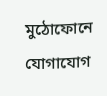মুঠোফোনে যোগাযোগ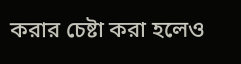করার চেষ্টা করা হলেও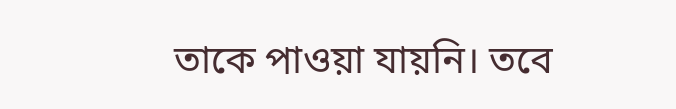তাকে পাওয়া যায়নি। তবে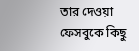তার দেওয়া ফেসবুকে কিছু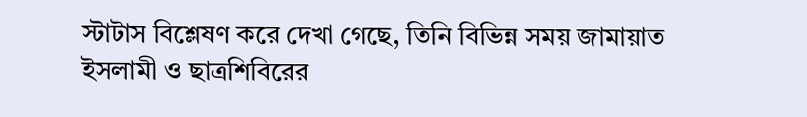স্টাটাস বিশ্লেষণ করে দেখা গেছে, তিনি বিভিন্ন সময় জামায়াত ইসলামী ও ছাত্রশিবিরের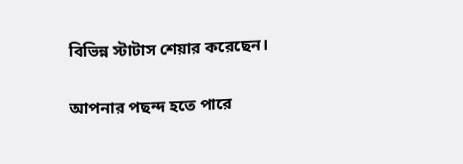বিভিন্ন স্টাটাস শেয়ার করেছেন।

আপনার পছন্দ হতে পারে